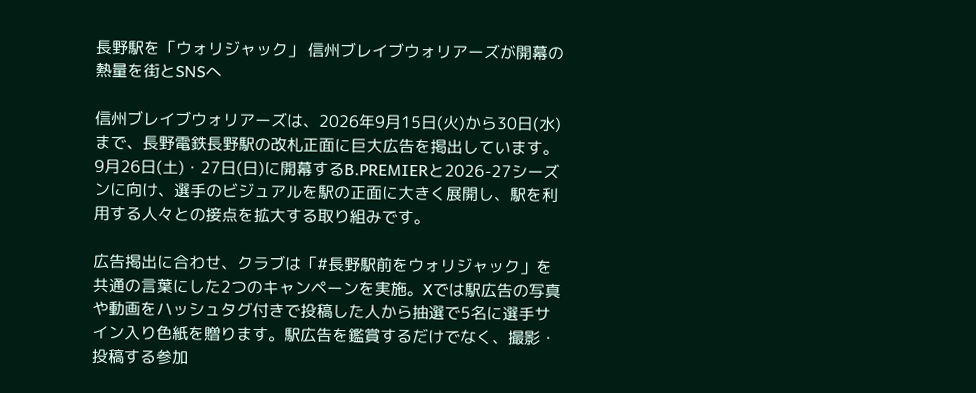長野駅を「ウォリジャック」 信州ブレイブウォリアーズが開幕の熱量を街とSNSへ

信州ブレイブウォリアーズは、2026年9月15日(火)から30日(水)まで、長野電鉄長野駅の改札正面に巨大広告を掲出しています。9月26日(土)・27日(日)に開幕するB.PREMIERと2026-27シーズンに向け、選手のビジュアルを駅の正面に大きく展開し、駅を利用する人々との接点を拡大する取り組みです。

広告掲出に合わせ、クラブは「#長野駅前をウォリジャック」を共通の言葉にした2つのキャンペーンを実施。Xでは駅広告の写真や動画をハッシュタグ付きで投稿した人から抽選で5名に選手サイン入り色紙を贈ります。駅広告を鑑賞するだけでなく、撮影・投稿する参加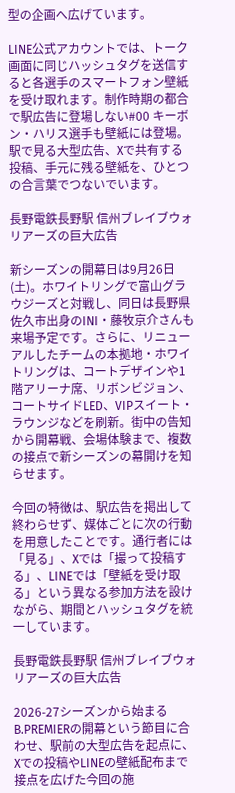型の企画へ広げています。

LINE公式アカウントでは、トーク画面に同じハッシュタグを送信すると各選手のスマートフォン壁紙を受け取れます。制作時期の都合で駅広告に登場しない#00 キーボン・ハリス選手も壁紙には登場。駅で見る大型広告、Xで共有する投稿、手元に残る壁紙を、ひとつの合言葉でつないでいます。

長野電鉄長野駅 信州ブレイブウォリアーズの巨大広告

新シーズンの開幕日は9月26日(土)。ホワイトリングで富山グラウジーズと対戦し、同日は長野県佐久市出身のINI・藤牧京介さんも来場予定です。さらに、リニューアルしたチームの本拠地・ホワイトリングは、コートデザインや1階アリーナ席、リボンビジョン、コートサイドLED、VIPスイート・ラウンジなどを刷新。街中の告知から開幕戦、会場体験まで、複数の接点で新シーズンの幕開けを知らせます。

今回の特徴は、駅広告を掲出して終わらせず、媒体ごとに次の行動を用意したことです。通行者には「見る」、Xでは「撮って投稿する」、LINEでは「壁紙を受け取る」という異なる参加方法を設けながら、期間とハッシュタグを統一しています。

長野電鉄長野駅 信州ブレイブウォリアーズの巨大広告

2026-27シーズンから始まるB.PREMIERの開幕という節目に合わせ、駅前の大型広告を起点に、Xでの投稿やLINEの壁紙配布まで接点を広げた今回の施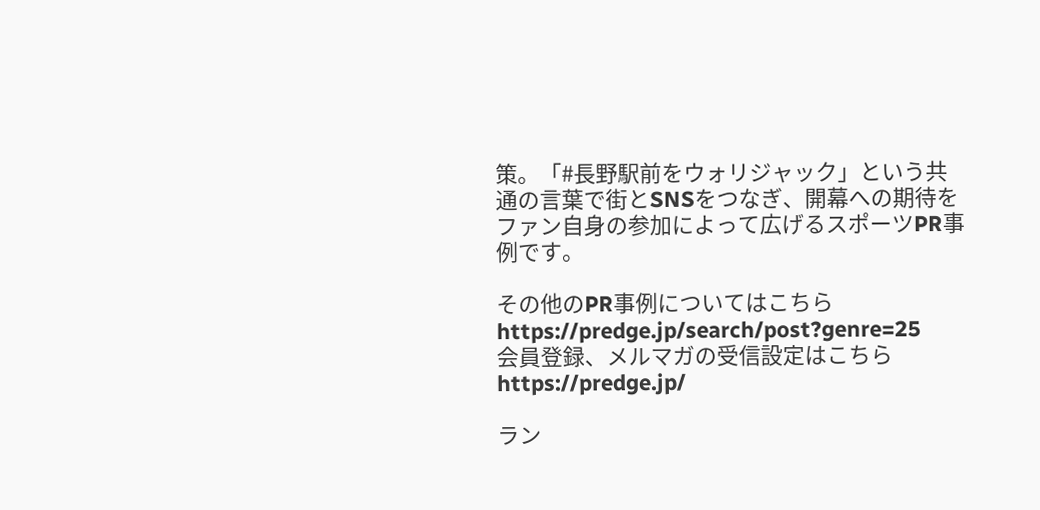策。「#長野駅前をウォリジャック」という共通の言葉で街とSNSをつなぎ、開幕への期待をファン自身の参加によって広げるスポーツPR事例です。

その他のPR事例についてはこちら
https://predge.jp/search/post?genre=25
会員登録、メルマガの受信設定はこちら
https://predge.jp/

ラン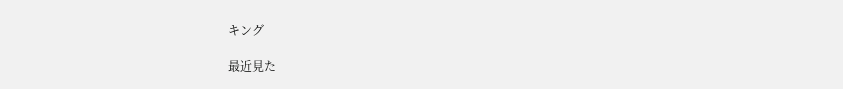キング

最近見た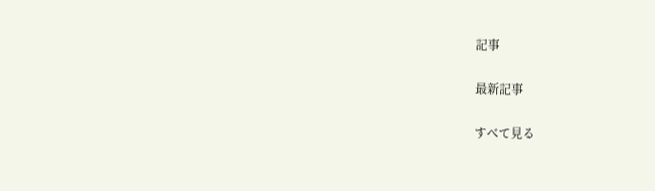記事

最新記事

すべて見る